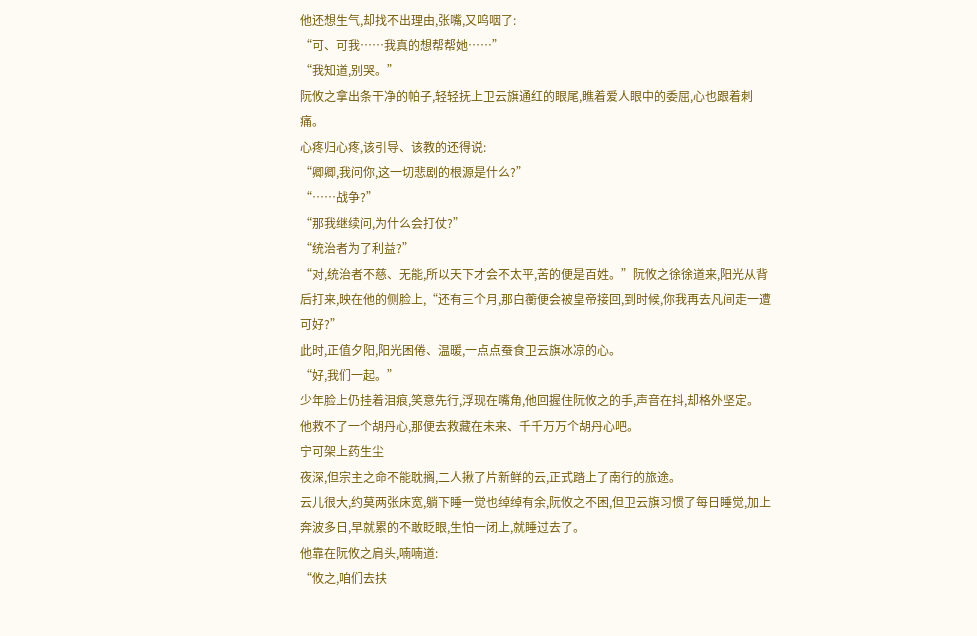他还想生气,却找不出理由,张嘴,又呜咽了:
“可、可我……我真的想帮帮她……”
“我知道,别哭。”
阮攸之拿出条干净的帕子,轻轻抚上卫云旗通红的眼尾,瞧着爱人眼中的委屈,心也跟着刺痛。
心疼归心疼,该引导、该教的还得说:
“卿卿,我问你,这一切悲剧的根源是什么?”
“……战争?”
“那我继续问,为什么会打仗?”
“统治者为了利益?”
“对,统治者不慈、无能,所以天下才会不太平,苦的便是百姓。”阮攸之徐徐道来,阳光从背后打来,映在他的侧脸上,“还有三个月,那白蘅便会被皇帝接回,到时候,你我再去凡间走一遭可好?”
此时,正值夕阳,阳光困倦、温暖,一点点蚕食卫云旗冰凉的心。
“好,我们一起。”
少年脸上仍挂着泪痕,笑意先行,浮现在嘴角,他回握住阮攸之的手,声音在抖,却格外坚定。
他救不了一个胡丹心,那便去救藏在未来、千千万万个胡丹心吧。
宁可架上药生尘
夜深,但宗主之命不能耽搁,二人揪了片新鲜的云,正式踏上了南行的旅途。
云儿很大,约莫两张床宽,躺下睡一觉也绰绰有余,阮攸之不困,但卫云旗习惯了每日睡觉,加上奔波多日,早就累的不敢眨眼,生怕一闭上,就睡过去了。
他靠在阮攸之肩头,喃喃道:
“攸之,咱们去扶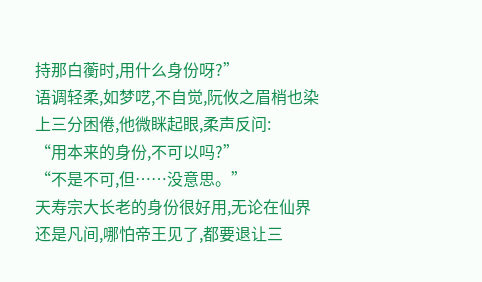持那白蘅时,用什么身份呀?”
语调轻柔,如梦呓,不自觉,阮攸之眉梢也染上三分困倦,他微眯起眼,柔声反问:
“用本来的身份,不可以吗?”
“不是不可,但……没意思。”
天寿宗大长老的身份很好用,无论在仙界还是凡间,哪怕帝王见了,都要退让三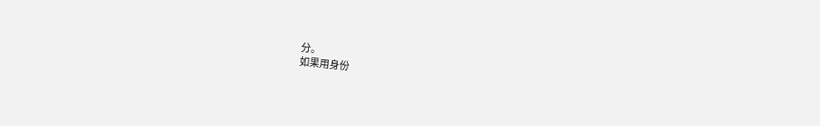分。
如果用身份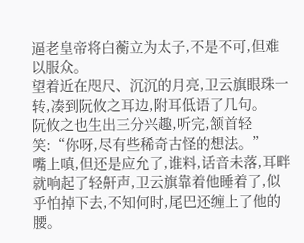逼老皇帝将白蘅立为太子,不是不可,但难以服众。
望着近在咫尺、沉沉的月亮,卫云旗眼珠一转,凑到阮攸之耳边,附耳低语了几句。
阮攸之也生出三分兴趣,听完,颔首轻笑:“你呀,尽有些稀奇古怪的想法。”
嘴上嗔,但还是应允了,谁料,话音未落,耳畔就响起了轻鼾声,卫云旗靠着他睡着了,似乎怕掉下去,不知何时,尾巴还缠上了他的腰。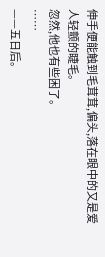伸手便能触到毛茸茸,偏头,落在眼中的又是爱人轻颤的睫毛。
忽然,他也有些困了。
……
——五日后。